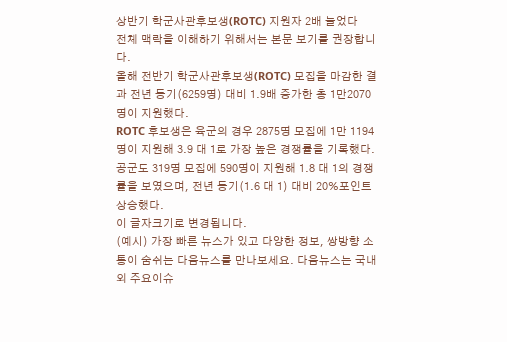상반기 학군사관후보생(ROTC) 지원자 2배 늘었다
전체 맥락을 이해하기 위해서는 본문 보기를 권장합니다.
올해 전반기 학군사관후보생(ROTC) 모집을 마감한 결과 전년 동기(6259명) 대비 1.9배 증가한 총 1만2070명이 지원했다.
ROTC 후보생은 육군의 경우 2875명 모집에 1만 1194명이 지원해 3.9 대 1로 가장 높은 경쟁률을 기록했다.
공군도 319명 모집에 590명이 지원해 1.8 대 1의 경쟁률을 보였으며, 전년 동기(1.6 대 1) 대비 20%포인트 상승했다.
이 글자크기로 변경됩니다.
(예시) 가장 빠른 뉴스가 있고 다양한 정보, 쌍방향 소통이 숨쉬는 다음뉴스를 만나보세요. 다음뉴스는 국내외 주요이슈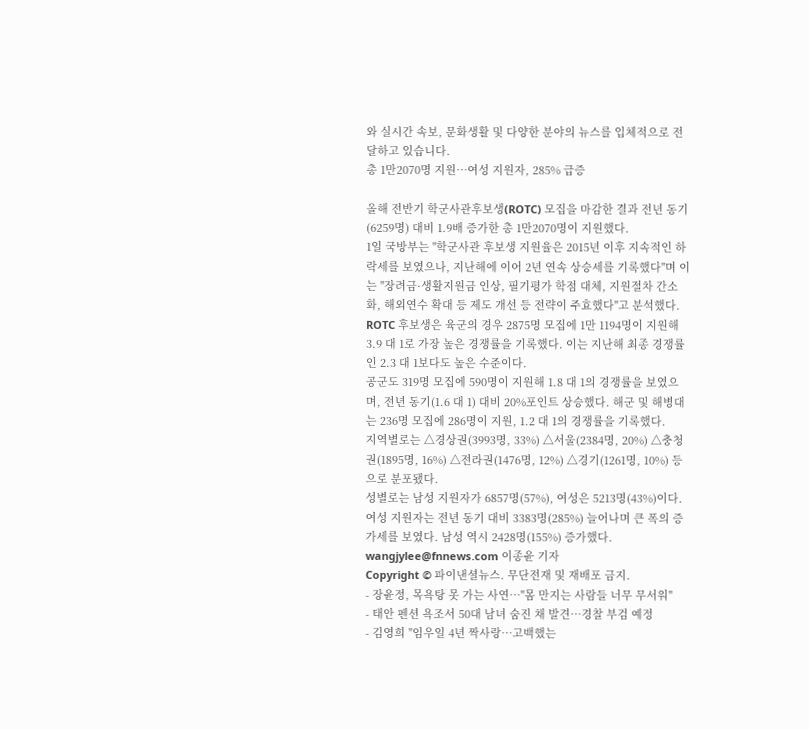와 실시간 속보, 문화생활 및 다양한 분야의 뉴스를 입체적으로 전달하고 있습니다.
총 1만2070명 지원…여성 지원자, 285% 급증

올해 전반기 학군사관후보생(ROTC) 모집을 마감한 결과 전년 동기(6259명) 대비 1.9배 증가한 총 1만2070명이 지원했다.
1일 국방부는 "학군사관 후보생 지원율은 2015년 이후 지속적인 하락세를 보였으나, 지난해에 이어 2년 연속 상승세를 기록했다"며 이는 "장려금·생활지원금 인상, 필기평가 학점 대체, 지원절차 간소화, 해외연수 확대 등 제도 개선 등 전략이 주효했다"고 분석했다.
ROTC 후보생은 육군의 경우 2875명 모집에 1만 1194명이 지원해 3.9 대 1로 가장 높은 경쟁률을 기록했다. 이는 지난해 최종 경쟁률인 2.3 대 1보다도 높은 수준이다.
공군도 319명 모집에 590명이 지원해 1.8 대 1의 경쟁률을 보였으며, 전년 동기(1.6 대 1) 대비 20%포인트 상승했다. 해군 및 해병대는 236명 모집에 286명이 지원, 1.2 대 1의 경쟁률을 기록했다.
지역별로는 △경상권(3993명, 33%) △서울(2384명, 20%) △충청권(1895명, 16%) △전라권(1476명, 12%) △경기(1261명, 10%) 등으로 분포됐다.
성별로는 남성 지원자가 6857명(57%), 여성은 5213명(43%)이다. 여성 지원자는 전년 동기 대비 3383명(285%) 늘어나며 큰 폭의 증가세를 보였다. 남성 역시 2428명(155%) 증가했다.
wangjylee@fnnews.com 이종윤 기자
Copyright © 파이낸셜뉴스. 무단전재 및 재배포 금지.
- 장윤정, 목욕탕 못 가는 사연…"몸 만지는 사람들 너무 무서워"
- 태안 펜션 욕조서 50대 남녀 숨진 채 발견…경찰 부검 예정
- 김영희 "임우일 4년 짝사랑…고백했는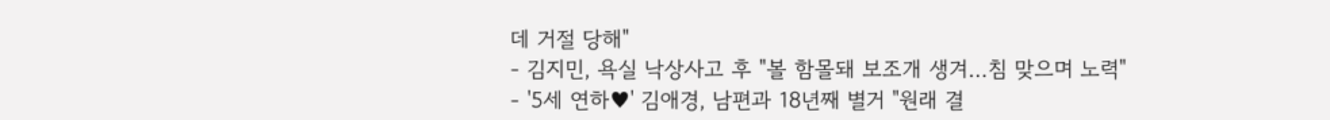데 거절 당해"
- 김지민, 욕실 낙상사고 후 "볼 함몰돼 보조개 생겨…침 맞으며 노력"
- '5세 연하♥' 김애경, 남편과 18년째 별거 "원래 결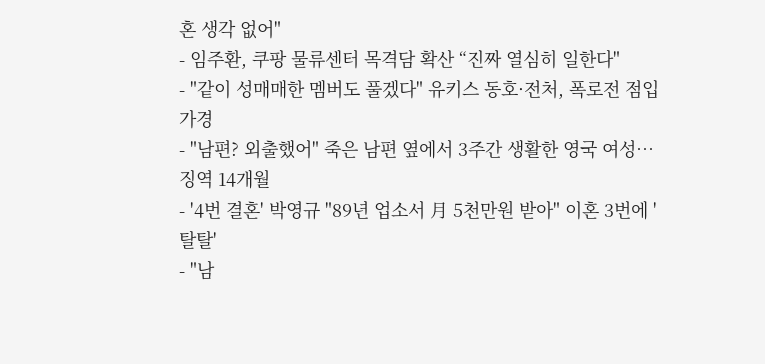혼 생각 없어"
- 임주환, 쿠팡 물류센터 목격담 확산 “진짜 열심히 일한다"
- "같이 성매매한 멤버도 풀겠다" 유키스 동호·전처, 폭로전 점입가경
- "남편? 외출했어" 죽은 남편 옆에서 3주간 생활한 영국 여성…징역 14개월
- '4번 결혼' 박영규 "89년 업소서 月 5천만원 받아" 이혼 3번에 '탈탈'
- "남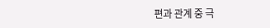편과 관계 중 극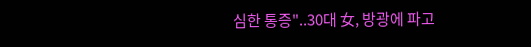심한 통증"..30대 女, 방광에 파고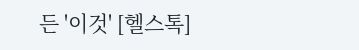든 '이것' [헬스톡]